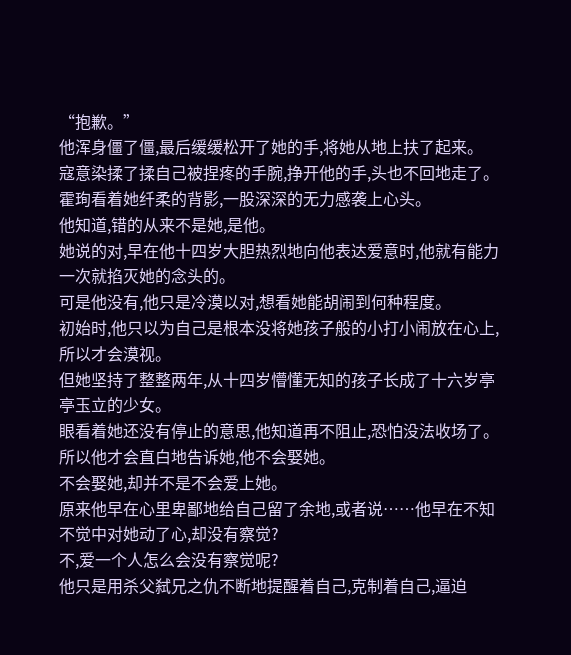“抱歉。”
他浑身僵了僵,最后缓缓松开了她的手,将她从地上扶了起来。
寇意染揉了揉自己被捏疼的手腕,挣开他的手,头也不回地走了。
霍珣看着她纤柔的背影,一股深深的无力感袭上心头。
他知道,错的从来不是她,是他。
她说的对,早在他十四岁大胆热烈地向他表达爱意时,他就有能力一次就掐灭她的念头的。
可是他没有,他只是冷漠以对,想看她能胡闹到何种程度。
初始时,他只以为自己是根本没将她孩子般的小打小闹放在心上,所以才会漠视。
但她坚持了整整两年,从十四岁懵懂无知的孩子长成了十六岁亭亭玉立的少女。
眼看着她还没有停止的意思,他知道再不阻止,恐怕没法收场了。
所以他才会直白地告诉她,他不会娶她。
不会娶她,却并不是不会爱上她。
原来他早在心里卑鄙地给自己留了余地,或者说……他早在不知不觉中对她动了心,却没有察觉?
不,爱一个人怎么会没有察觉呢?
他只是用杀父弑兄之仇不断地提醒着自己,克制着自己,逼迫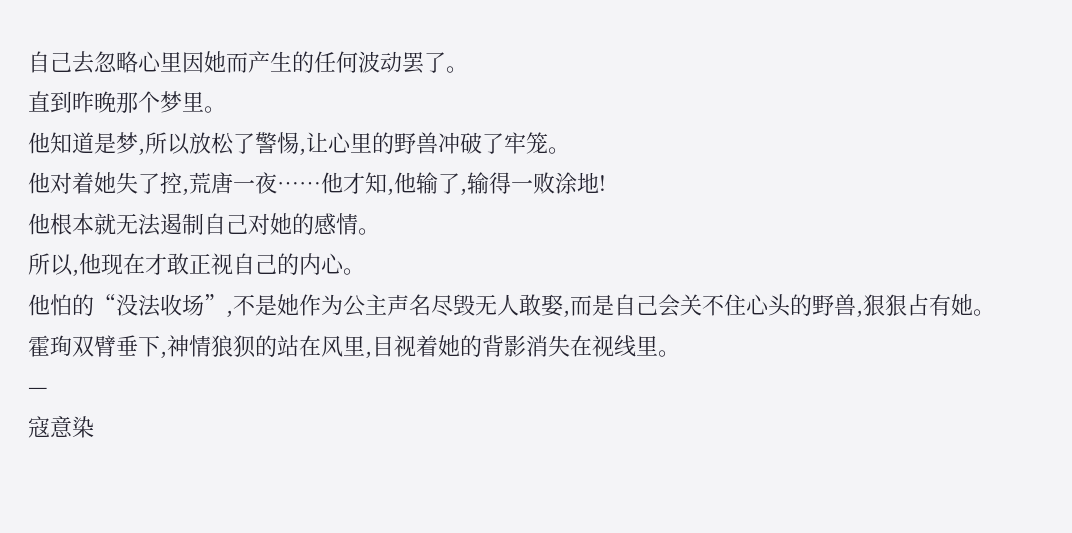自己去忽略心里因她而产生的任何波动罢了。
直到昨晚那个梦里。
他知道是梦,所以放松了警惕,让心里的野兽冲破了牢笼。
他对着她失了控,荒唐一夜……他才知,他输了,输得一败涂地!
他根本就无法遏制自己对她的感情。
所以,他现在才敢正视自己的内心。
他怕的“没法收场”,不是她作为公主声名尽毁无人敢娶,而是自己会关不住心头的野兽,狠狠占有她。
霍珣双臂垂下,神情狼狈的站在风里,目视着她的背影消失在视线里。
—
寇意染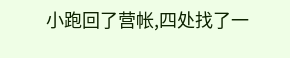小跑回了营帐,四处找了一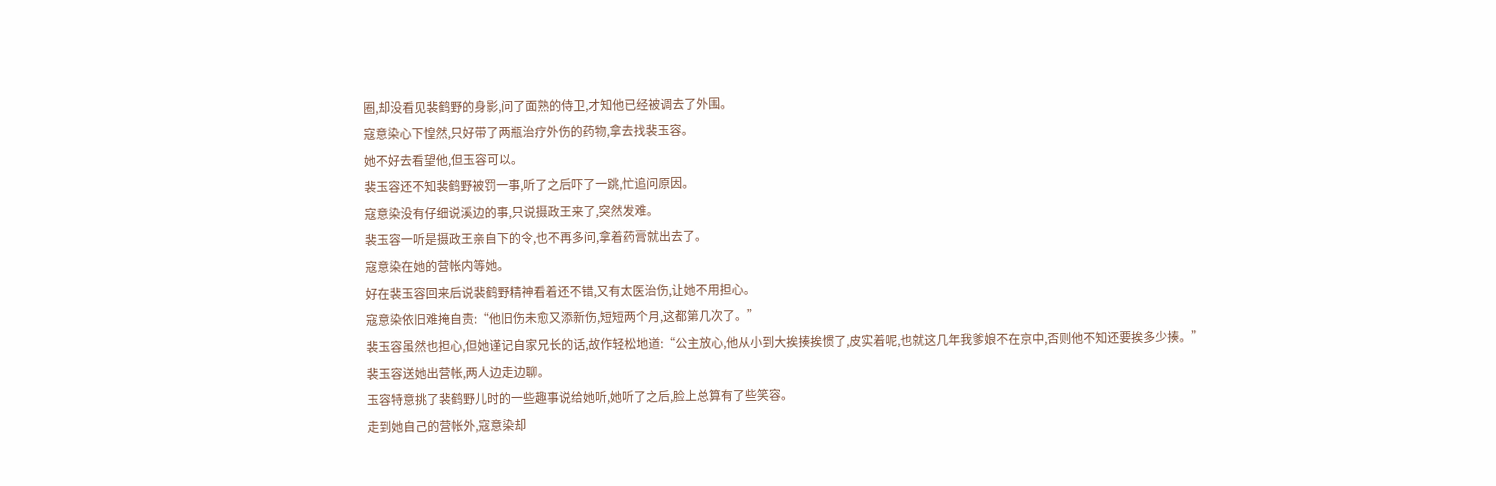圈,却没看见裴鹤野的身影,问了面熟的侍卫,才知他已经被调去了外围。
寇意染心下惶然,只好带了两瓶治疗外伤的药物,拿去找裴玉容。
她不好去看望他,但玉容可以。
裴玉容还不知裴鹤野被罚一事,听了之后吓了一跳,忙追问原因。
寇意染没有仔细说溪边的事,只说摄政王来了,突然发难。
裴玉容一听是摄政王亲自下的令,也不再多问,拿着药膏就出去了。
寇意染在她的营帐内等她。
好在裴玉容回来后说裴鹤野精神看着还不错,又有太医治伤,让她不用担心。
寇意染依旧难掩自责:“他旧伤未愈又添新伤,短短两个月,这都第几次了。”
裴玉容虽然也担心,但她谨记自家兄长的话,故作轻松地道:“公主放心,他从小到大挨揍挨惯了,皮实着呢,也就这几年我爹娘不在京中,否则他不知还要挨多少揍。”
裴玉容送她出营帐,两人边走边聊。
玉容特意挑了裴鹤野儿时的一些趣事说给她听,她听了之后,脸上总算有了些笑容。
走到她自己的营帐外,寇意染却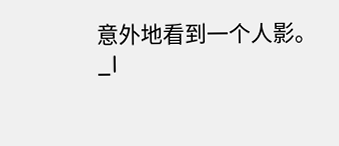意外地看到一个人影。
_l